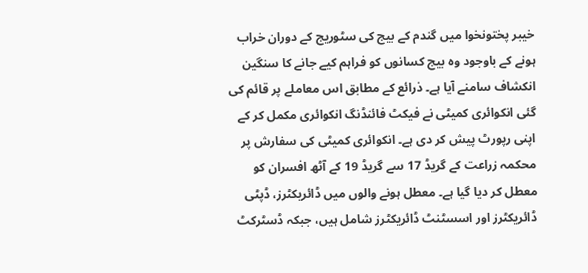خیبر پختونخوا میں گندم کے بیج کی سٹوریج کے دوران خراب ہونے کے باوجود وہ بیج کسانوں کو فراہم کیے جانے کا سنگین انکشاف سامنے آیا ہے۔ ذرائع کے مطابق اس معاملے پر قائم کی گئی انکوائری کمیٹی نے فیکٹ فائنڈنگ انکوائری مکمل کر کے اپنی رپورٹ پیش کر دی ہے۔ انکوائری کمیٹی کی سفارش پر محکمہ زراعت کے گریڈ 17 سے گریڈ 19 کے آٹھ افسران کو معطل کر دیا گیا ہے۔ معطل ہونے والوں میں ڈائریکٹرز، ڈپٹی ڈائریکٹرز اور اسسٹنٹ ڈائریکٹرز شامل ہیں، جبکہ ڈسٹرکٹ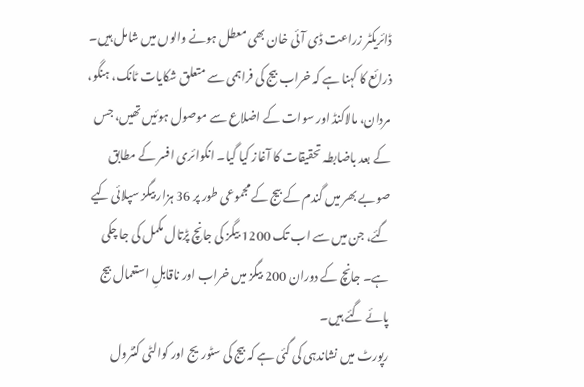ڈائریکٹر زراعت ڈی آئی خان بھی معطل ہونے والوں میں شامل ہیں۔
ذرائع کا کہنا ہے کہ خراب بیج کی فراہمی سے متعلق شکایات ٹانک، ہنگو، مردان، مالاکنڈ اور سوات کے اضلاع سے موصول ہوئیں تھیں، جس کے بعد باضابطہ تحقیقات کا آغاز کیا گیا۔ انکوائری افسر کے مطابق صوبے بھر میں گندم کے بیج کے مجموعی طور پر 36 ہزار بیگز سپلائی کیے گئے، جن میں سے اب تک 1200 بیگز کی جانچ پڑتال مکمل کی جا چکی ہے۔ جانچ کے دوران 200 بیگز میں خراب اور ناقابلِ استعمال بیج پائے گئے ہیں۔
رپورٹ میں نشاندہی کی گئی ہے کہ بیج کی سٹوریج اور کوالٹی کنٹرول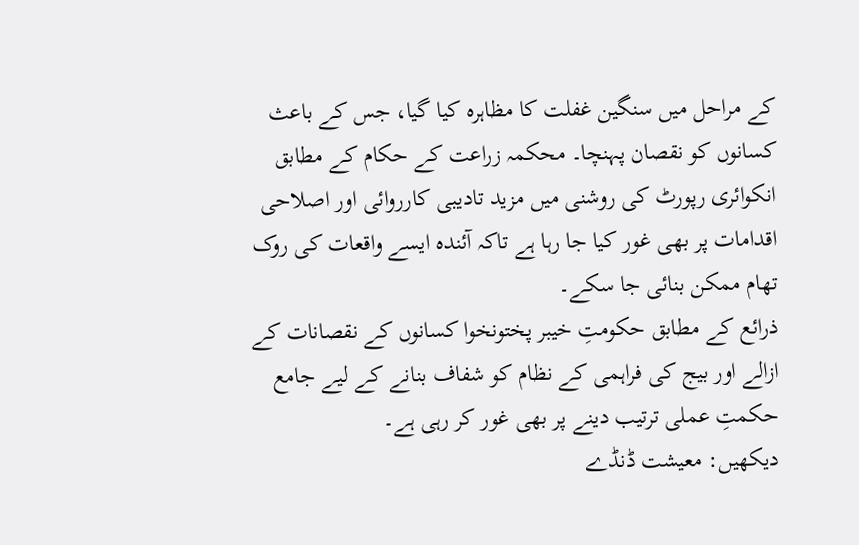کے مراحل میں سنگین غفلت کا مظاہرہ کیا گیا، جس کے باعث کسانوں کو نقصان پہنچا۔ محکمہ زراعت کے حکام کے مطابق انکوائری رپورٹ کی روشنی میں مزید تادیبی کارروائی اور اصلاحی اقدامات پر بھی غور کیا جا رہا ہے تاکہ آئندہ ایسے واقعات کی روک تھام ممکن بنائی جا سکے۔
ذرائع کے مطابق حکومتِ خیبر پختونخوا کسانوں کے نقصانات کے ازالے اور بیج کی فراہمی کے نظام کو شفاف بنانے کے لیے جامع حکمتِ عملی ترتیب دینے پر بھی غور کر رہی ہے۔
دیکھیں: معیشت ڈنڈے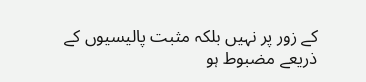کے زور پر نہیں بلکہ مثبت پالیسیوں کے ذریعے مضبوط ہو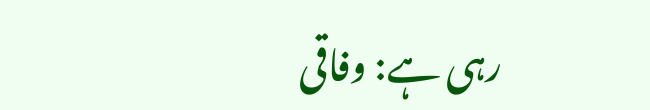رہی ہے: وفاقی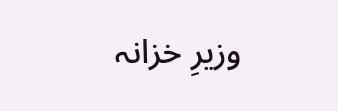وزیرِ خزانہ